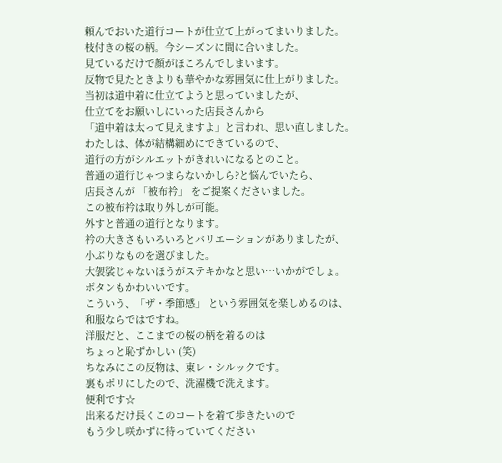頼んでおいた道行コートが仕立て上がってまいりました。
枝付きの桜の柄。今シーズンに間に合いました。
見ているだけで顔がほころんでしまいます。
反物で見たときよりも華やかな雰囲気に仕上がりました。
当初は道中着に仕立てようと思っていましたが、
仕立てをお願いしにいった店長さんから
「道中着は太って見えますよ」と言われ、思い直しました。
わたしは、体が結構細めにできているので、
道行の方がシルエットがきれいになるとのこと。
普通の道行じゃつまらないかしら?と悩んでいたら、
店長さんが 「被布衿」 をご提案くださいました。
この被布衿は取り外しが可能。
外すと普通の道行となります。
衿の大きさもいろいろとバリエーションがありましたが、
小ぶりなものを選びました。
大袈裟じゃないほうがステキかなと思い…いかがでしょ。
ボタンもかわいいです。
こういう、「ザ・季節感」 という雰囲気を楽しめるのは、
和服ならではですね。
洋服だと、ここまでの桜の柄を着るのは
ちょっと恥ずかしい (笑)
ちなみにこの反物は、東レ・シルックです。
裏もポリにしたので、洗濯機で洗えます。
便利です☆
出来るだけ長くこのコートを着て歩きたいので
もう少し咲かずに待っていてください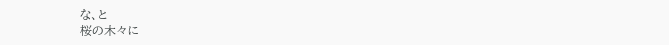な、と
桜の木々に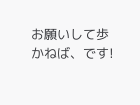お願いして歩かねば、です!